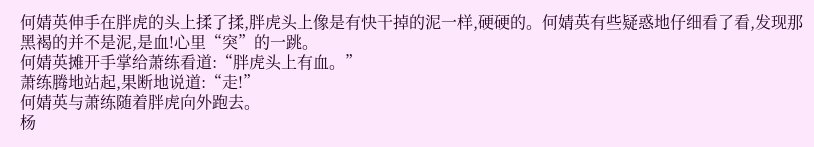何婧英伸手在胖虎的头上揉了揉,胖虎头上像是有快干掉的泥一样,硬硬的。何婧英有些疑惑地仔细看了看,发现那黑褐的并不是泥,是血!心里“突”的一跳。
何婧英摊开手掌给萧练看道:“胖虎头上有血。”
萧练腾地站起,果断地说道:“走!”
何婧英与萧练随着胖虎向外跑去。
杨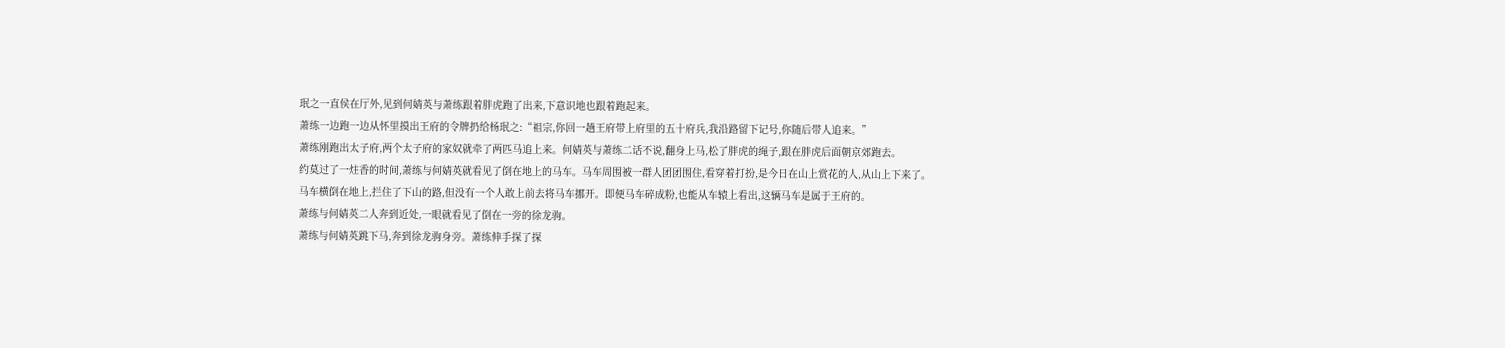珉之一直侯在厅外,见到何婧英与萧练跟着胖虎跑了出来,下意识地也跟着跑起来。
萧练一边跑一边从怀里摸出王府的令牌扔给杨珉之:“祖宗,你回一趟王府带上府里的五十府兵,我沿路留下记号,你随后带人追来。”
萧练刚跑出太子府,两个太子府的家奴就牵了两匹马追上来。何婧英与萧练二话不说,翻身上马,松了胖虎的绳子,跟在胖虎后面朝京郊跑去。
约莫过了一炷香的时间,萧练与何婧英就看见了倒在地上的马车。马车周围被一群人团团围住,看穿着打扮,是今日在山上赏花的人,从山上下来了。
马车横倒在地上,拦住了下山的路,但没有一个人敢上前去将马车挪开。即便马车碎成粉,也能从车辕上看出,这辆马车是属于王府的。
萧练与何婧英二人奔到近处,一眼就看见了倒在一旁的徐龙驹。
萧练与何婧英跳下马,奔到徐龙驹身旁。萧练伸手探了探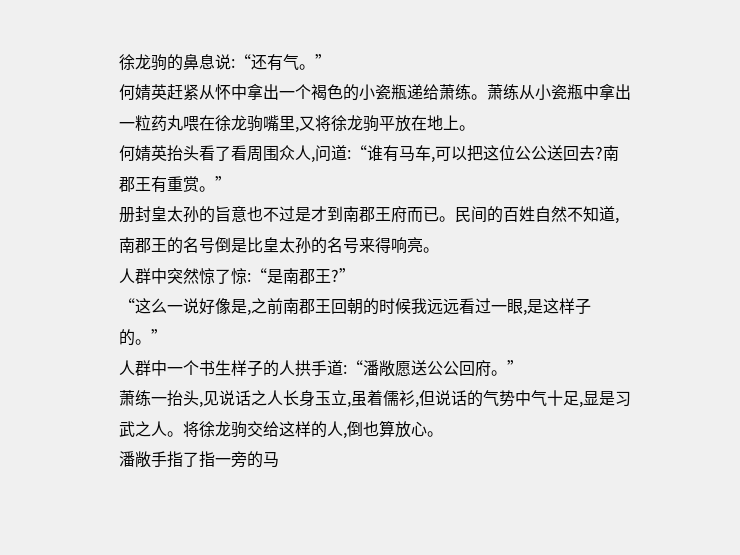徐龙驹的鼻息说:“还有气。”
何婧英赶紧从怀中拿出一个褐色的小瓷瓶递给萧练。萧练从小瓷瓶中拿出一粒药丸喂在徐龙驹嘴里,又将徐龙驹平放在地上。
何婧英抬头看了看周围众人,问道:“谁有马车,可以把这位公公送回去?南郡王有重赏。”
册封皇太孙的旨意也不过是才到南郡王府而已。民间的百姓自然不知道,南郡王的名号倒是比皇太孙的名号来得响亮。
人群中突然惊了惊:“是南郡王?”
“这么一说好像是,之前南郡王回朝的时候我远远看过一眼,是这样子的。”
人群中一个书生样子的人拱手道:“潘敞愿送公公回府。”
萧练一抬头,见说话之人长身玉立,虽着儒衫,但说话的气势中气十足,显是习武之人。将徐龙驹交给这样的人,倒也算放心。
潘敞手指了指一旁的马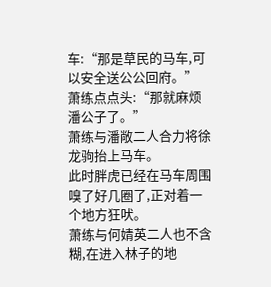车:“那是草民的马车,可以安全送公公回府。”
萧练点点头:“那就麻烦潘公子了。”
萧练与潘敞二人合力将徐龙驹抬上马车。
此时胖虎已经在马车周围嗅了好几圈了,正对着一个地方狂吠。
萧练与何婧英二人也不含糊,在进入林子的地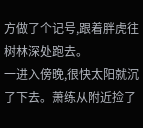方做了个记号,跟着胖虎往树林深处跑去。
一进入傍晚,很快太阳就沉了下去。萧练从附近捡了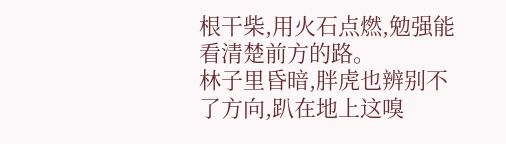根干柴,用火石点燃,勉强能看清楚前方的路。
林子里昏暗,胖虎也辨别不了方向,趴在地上这嗅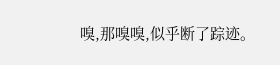嗅,那嗅嗅,似乎断了踪迹。